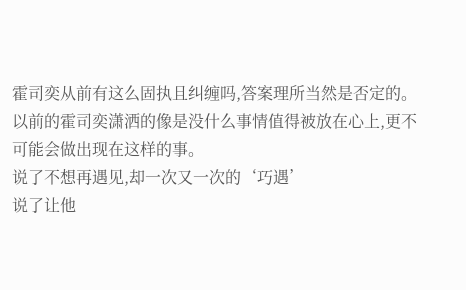霍司奕从前有这么固执且纠缠吗,答案理所当然是否定的。
以前的霍司奕潇洒的像是没什么事情值得被放在心上,更不可能会做出现在这样的事。
说了不想再遇见,却一次又一次的‘巧遇’
说了让他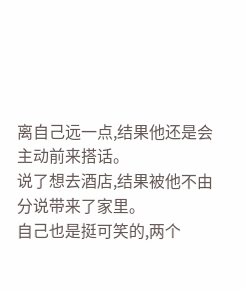离自己远一点,结果他还是会主动前来搭话。
说了想去酒店,结果被他不由分说带来了家里。
自己也是挺可笑的,两个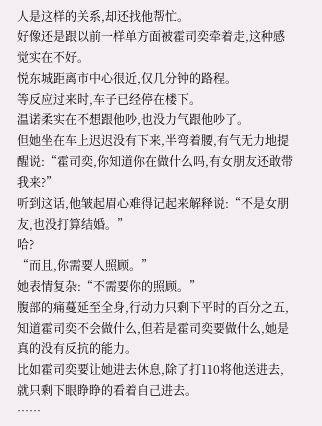人是这样的关系,却还找他帮忙。
好像还是跟以前一样单方面被霍司奕牵着走,这种感觉实在不好。
悦东城距离市中心很近,仅几分钟的路程。
等反应过来时,车子已经停在楼下。
温诺柔实在不想跟他吵,也没力气跟他吵了。
但她坐在车上迟迟没有下来,半弯着腰,有气无力地提醒说:“霍司奕,你知道你在做什么吗,有女朋友还敢带我来?”
听到这话,他皱起眉心难得记起来解释说:“不是女朋友,也没打算结婚。”
哈?
“而且,你需要人照顾。”
她表情复杂:“不需要你的照顾。”
腹部的痛蔓延至全身,行动力只剩下平时的百分之五,知道霍司奕不会做什么,但若是霍司奕要做什么,她是真的没有反抗的能力。
比如霍司奕要让她进去休息,除了打110将他送进去,就只剩下眼睁睁的看着自己进去。
……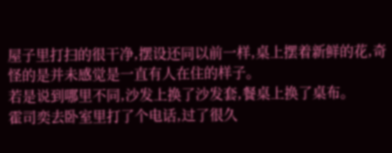屋子里打扫的很干净,摆设还同以前一样,桌上摆着新鲜的花,奇怪的是并未感觉是一直有人在住的样子。
若是说到哪里不同,沙发上换了沙发套,餐桌上换了桌布。
霍司奕去卧室里打了个电话,过了很久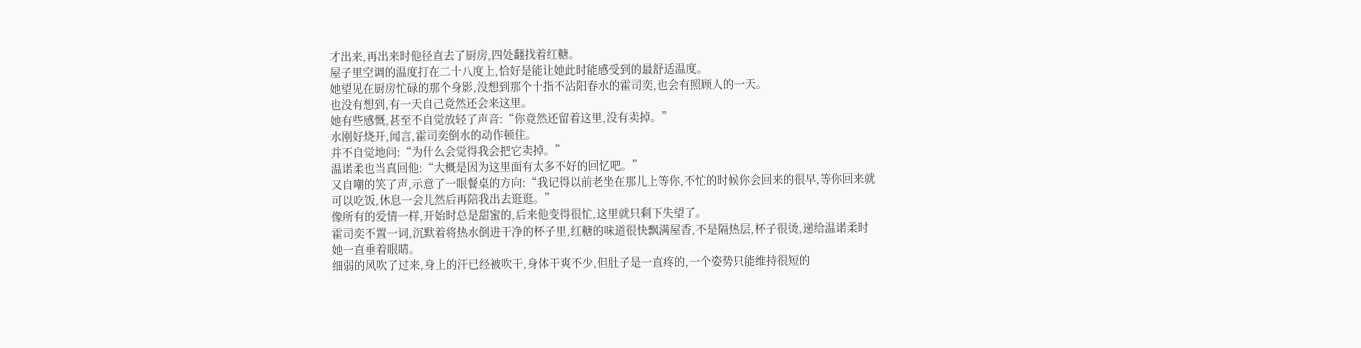才出来,再出来时他径直去了厨房,四处翻找着红糖。
屋子里空调的温度打在二十八度上,恰好是能让她此时能感受到的最舒适温度。
她望见在厨房忙碌的那个身影,没想到那个十指不沾阳春水的霍司奕,也会有照顾人的一天。
也没有想到,有一天自己竟然还会来这里。
她有些感慨,甚至不自觉放轻了声音:“你竟然还留着这里,没有卖掉。”
水刚好烧开,闻言,霍司奕倒水的动作顿住。
并不自觉地问:“为什么会觉得我会把它卖掉。”
温诺柔也当真回他:“大概是因为这里面有太多不好的回忆吧。”
又自嘲的笑了声,示意了一眼餐桌的方向:“我记得以前老坐在那儿上等你,不忙的时候你会回来的很早,等你回来就可以吃饭,休息一会儿然后再陪我出去逛逛。”
像所有的爱情一样,开始时总是甜蜜的,后来他变得很忙,这里就只剩下失望了。
霍司奕不置一词,沉默着将热水倒进干净的杯子里,红糖的味道很快飘满屋香,不是隔热层,杯子很烫,递给温诺柔时她一直垂着眼睛。
细弱的风吹了过来,身上的汗已经被吹干,身体干爽不少,但肚子是一直疼的,一个姿势只能维持很短的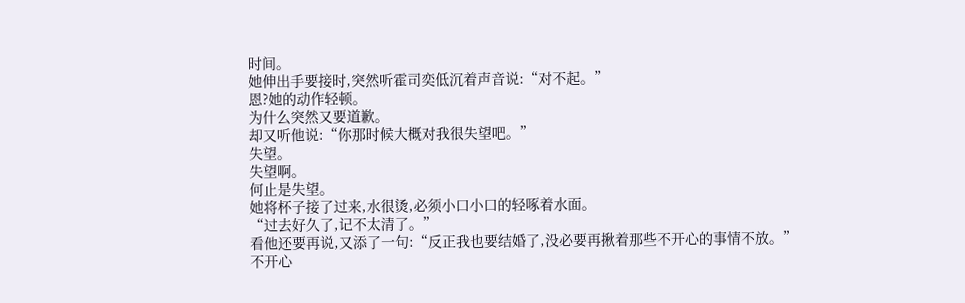时间。
她伸出手要接时,突然听霍司奕低沉着声音说:“对不起。”
恩?她的动作轻顿。
为什么突然又要道歉。
却又听他说:“你那时候大概对我很失望吧。”
失望。
失望啊。
何止是失望。
她将杯子接了过来,水很烫,必须小口小口的轻啄着水面。
“过去好久了,记不太清了。”
看他还要再说,又添了一句:“反正我也要结婚了,没必要再揪着那些不开心的事情不放。”
不开心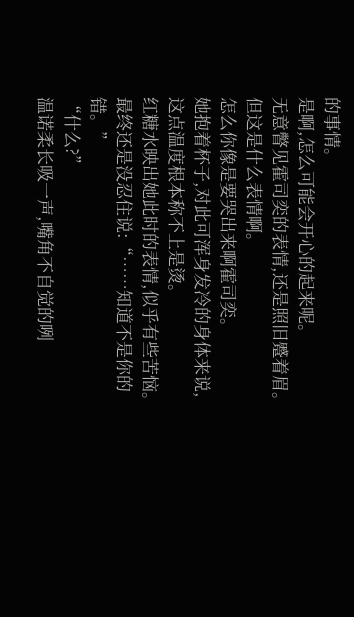的事情。
是啊,怎么可能会开心的起来呢。
无意瞥见霍司奕的表情,还是照旧蹙着眉。
但这是什么表情啊。
怎么你像是要哭出来啊霍司奕。
她抱着杯子,对此可浑身发冷的身体来说,这点温度根本称不上是烫。
红糖水映出她此时的表情,似乎有些苦恼。
最终还是没忍住说:“……知道不是你的错。”
“什么?”
温诺柔长吸一声,嘴角不自觉的咧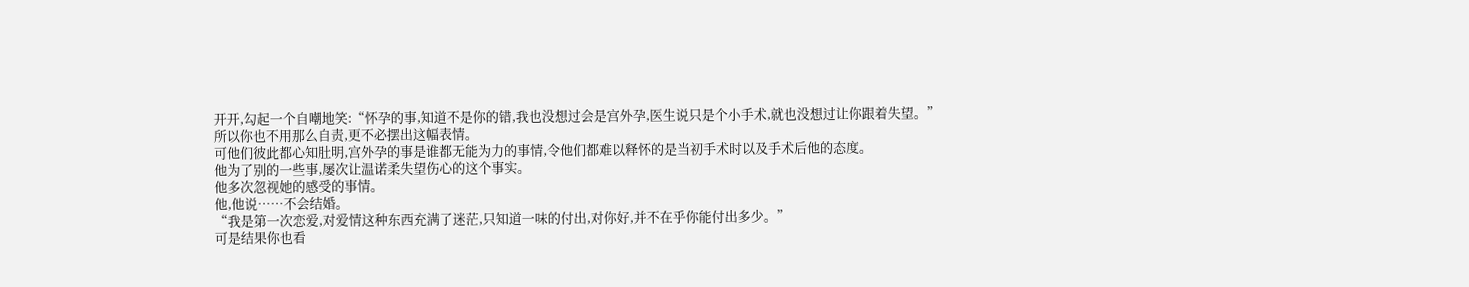开开,勾起一个自嘲地笑:“怀孕的事,知道不是你的错,我也没想过会是宫外孕,医生说只是个小手术,就也没想过让你跟着失望。”
所以你也不用那么自责,更不必摆出这幅表情。
可他们彼此都心知肚明,宫外孕的事是谁都无能为力的事情,令他们都难以释怀的是当初手术时以及手术后他的态度。
他为了别的一些事,屡次让温诺柔失望伤心的这个事实。
他多次忽视她的感受的事情。
他,他说……不会结婚。
“我是第一次恋爱,对爱情这种东西充满了迷茫,只知道一味的付出,对你好,并不在乎你能付出多少。”
可是结果你也看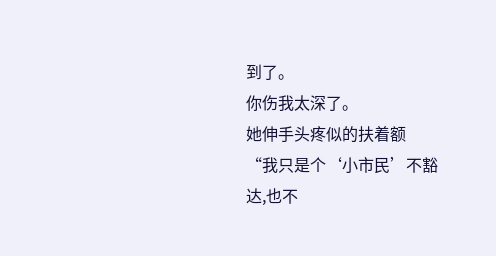到了。
你伤我太深了。
她伸手头疼似的扶着额
“我只是个‘小市民’不豁达,也不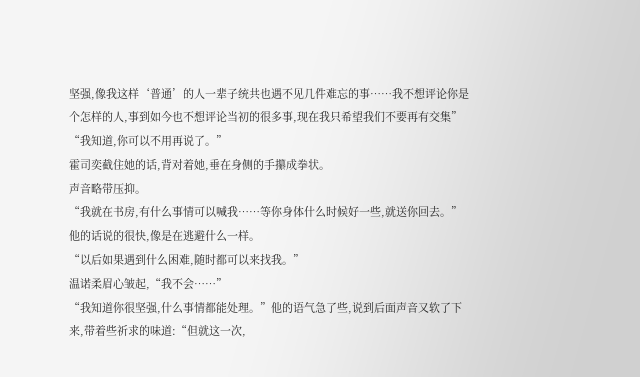坚强,像我这样‘普通’的人一辈子统共也遇不见几件难忘的事……我不想评论你是个怎样的人,事到如今也不想评论当初的很多事,现在我只希望我们不要再有交集”
“我知道,你可以不用再说了。”
霍司奕截住她的话,背对着她,垂在身侧的手攥成拳状。
声音略带压抑。
“我就在书房,有什么事情可以喊我……等你身体什么时候好一些,就送你回去。”
他的话说的很快,像是在逃避什么一样。
“以后如果遇到什么困难,随时都可以来找我。”
温诺柔眉心皱起,“我不会……”
“我知道你很坚强,什么事情都能处理。”他的语气急了些,说到后面声音又软了下来,带着些祈求的味道:“但就这一次,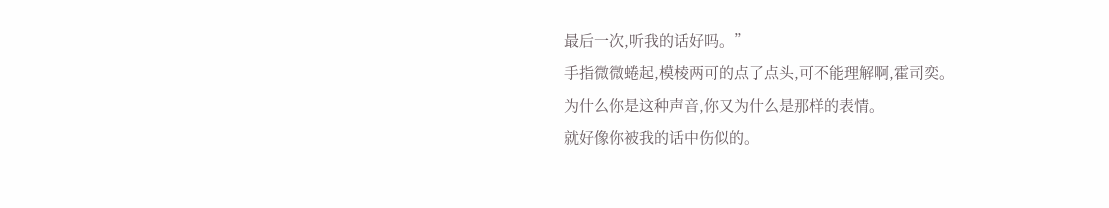最后一次,听我的话好吗。”
手指微微蜷起,模棱两可的点了点头,可不能理解啊,霍司奕。
为什么你是这种声音,你又为什么是那样的表情。
就好像你被我的话中伤似的。